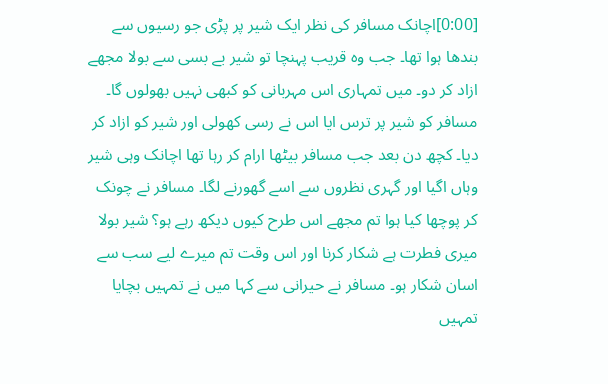[0:00]اچانک مسافر کی نظر ایک شیر پر پڑی جو رسیوں سے بندھا ہوا تھا۔ جب وہ قریب پہنچا تو شیر بے بسی سے بولا مجھے ازاد کر دو۔ میں تمہاری اس مہربانی کو کبھی نہیں بھولوں گا۔ مسافر کو شیر پر ترس ایا اس نے رسی کھولی اور شیر کو ازاد کر دیا۔ کچھ دن بعد جب مسافر بیٹھا ارام کر رہا تھا اچانک وہی شیر وہاں اگیا اور گہری نظروں سے اسے گھورنے لگا۔ مسافر نے چونک کر پوچھا کیا ہوا تم مجھے اس طرح کیوں دیکھ رہے ہو؟ شیر بولا میری فطرت ہے شکار کرنا اور اس وقت تم میرے لیے سب سے اسان شکار ہو۔ مسافر نے حیرانی سے کہا میں نے تمہیں بچایا تمہیں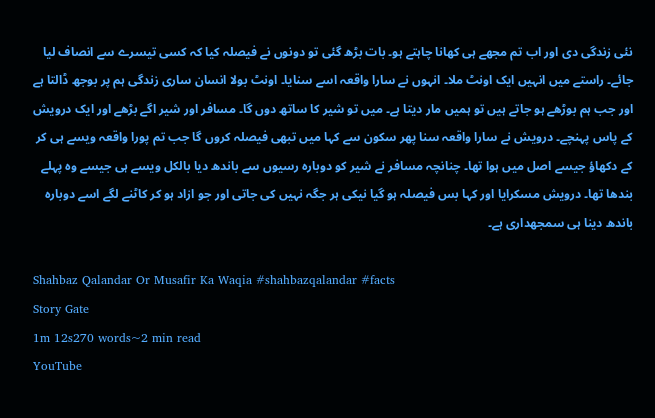نئی زندگی دی اور اب تم مجھے ہی کھانا چاہتے ہو۔ بات بڑھ گئی تو دونوں نے فیصلہ کیا کہ کسی تیسرے سے انصاف لیا جائے۔ راستے میں انہیں ایک اونٹ ملا۔ انہوں نے سارا واقعہ اسے سنایا۔ اونٹ بولا انسان ساری زندگی ہم پر بوجھ ڈالتا ہے اور جب ہم بوڑھے ہو جاتے ہیں تو ہمیں مار دیتا ہے۔ میں تو شیر کا ساتھ دوں گا۔ مسافر اور شیر اگے بڑھے اور ایک درویش کے پاس پہنچے۔ درویش نے سارا واقعہ سنا پھر سکون سے کہا میں تبھی فیصلہ کروں گا جب تم پورا واقعہ ویسے ہی کر کے دکھاؤ جیسے اصل میں ہوا تھا۔ چنانچہ مسافر نے شیر کو دوبارہ رسیوں سے باندھ دیا بالکل ویسے ہی جیسے وہ پہلے بندھا تھا۔ درویش مسکرایا اور کہا بس فیصلہ ہو گیا نیکی ہر جگہ نہیں کی جاتی اور جو ازاد ہو کر کاٹنے لگے اسے دوبارہ باندھ دینا ہی سمجھداری ہے۔

Shahbaz Qalandar Or Musafir Ka Waqia #shahbazqalandar #facts
Story Gate
1m 12s270 words~2 min read
YouTube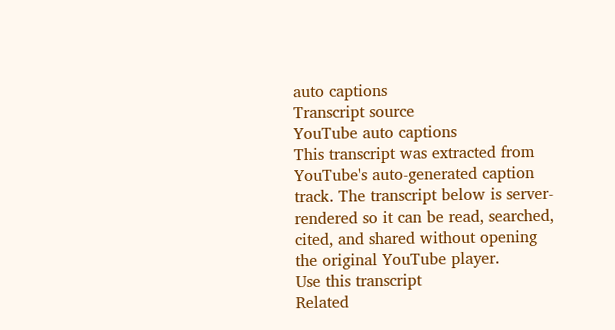auto captions
Transcript source
YouTube auto captions
This transcript was extracted from YouTube's auto-generated caption track. The transcript below is server-rendered so it can be read, searched, cited, and shared without opening the original YouTube player.
Use this transcript
Related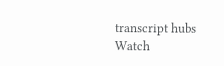transcript hubs
Watch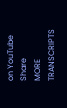on YouTube
Share
MORE TRANSCRIPTS